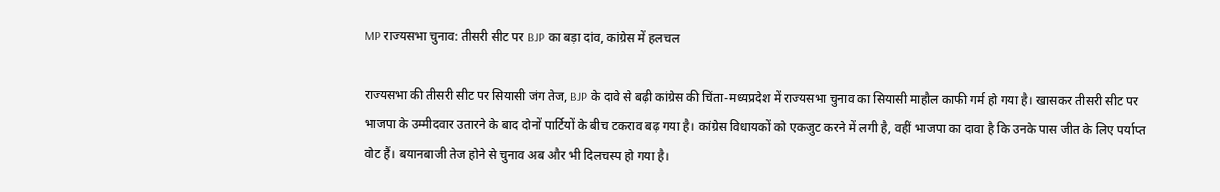MP राज्यसभा चुनाव: तीसरी सीट पर BJP का बड़ा दांव, कांग्रेस में हलचल

राज्यसभा की तीसरी सीट पर सियासी जंग तेज, BJP के दावे से बढ़ी कांग्रेस की चिंता-मध्यप्रदेश में राज्यसभा चुनाव का सियासी माहौल काफी गर्म हो गया है। खासकर तीसरी सीट पर भाजपा के उम्मीदवार उतारने के बाद दोनों पार्टियों के बीच टकराव बढ़ गया है। कांग्रेस विधायकों को एकजुट करने में लगी है, वहीं भाजपा का दावा है कि उनके पास जीत के लिए पर्याप्त वोट हैं। बयानबाजी तेज होने से चुनाव अब और भी दिलचस्प हो गया है।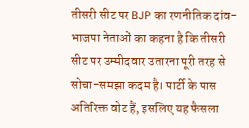तीसरी सीट पर BJP का रणनीतिक दांव-भाजपा नेताओं का कहना है कि तीसरी सीट पर उम्मीदवार उतारना पूरी तरह से सोचा-समझा कदम है। पार्टी के पास अतिरिक्त वोट हैं, इसलिए यह फैसला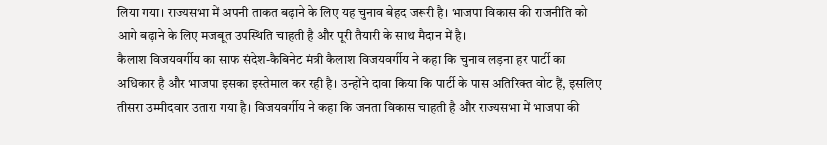लिया गया। राज्यसभा में अपनी ताकत बढ़ाने के लिए यह चुनाव बेहद जरूरी है। भाजपा विकास की राजनीति को आगे बढ़ाने के लिए मजबूत उपस्थिति चाहती है और पूरी तैयारी के साथ मैदान में है।
कैलाश विजयवर्गीय का साफ संदेश-कैबिनेट मंत्री कैलाश विजयवर्गीय ने कहा कि चुनाव लड़ना हर पार्टी का अधिकार है और भाजपा इसका इस्तेमाल कर रही है। उन्होंने दावा किया कि पार्टी के पास अतिरिक्त वोट हैं, इसलिए तीसरा उम्मीदवार उतारा गया है। विजयवर्गीय ने कहा कि जनता विकास चाहती है और राज्यसभा में भाजपा की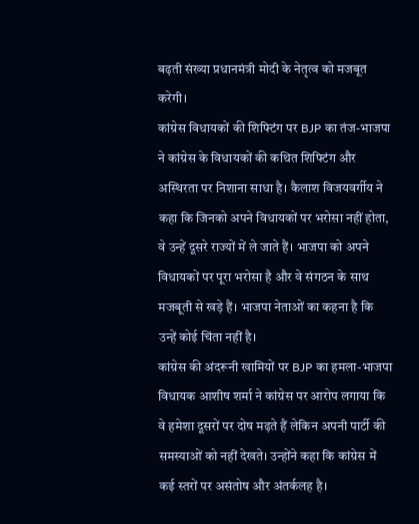बढ़ती संख्या प्रधानमंत्री मोदी के नेतृत्व को मजबूत करेगी।
कांग्रेस विधायकों की शिफ्टिंग पर BJP का तंज-भाजपा ने कांग्रेस के विधायकों की कथित शिफ्टिंग और अस्थिरता पर निशाना साधा है। कैलाश विजयवर्गीय ने कहा कि जिनको अपने विधायकों पर भरोसा नहीं होता, वे उन्हें दूसरे राज्यों में ले जाते हैं। भाजपा को अपने विधायकों पर पूरा भरोसा है और वे संगठन के साथ मजबूती से खड़े हैं। भाजपा नेताओं का कहना है कि उन्हें कोई चिंता नहीं है।
कांग्रेस की अंदरूनी खामियों पर BJP का हमला-भाजपा विधायक आशीष शर्मा ने कांग्रेस पर आरोप लगाया कि वे हमेशा दूसरों पर दोष मढ़ते हैं लेकिन अपनी पार्टी की समस्याओं को नहीं देखते। उन्होंने कहा कि कांग्रेस में कई स्तरों पर असंतोष और अंतर्कलह है।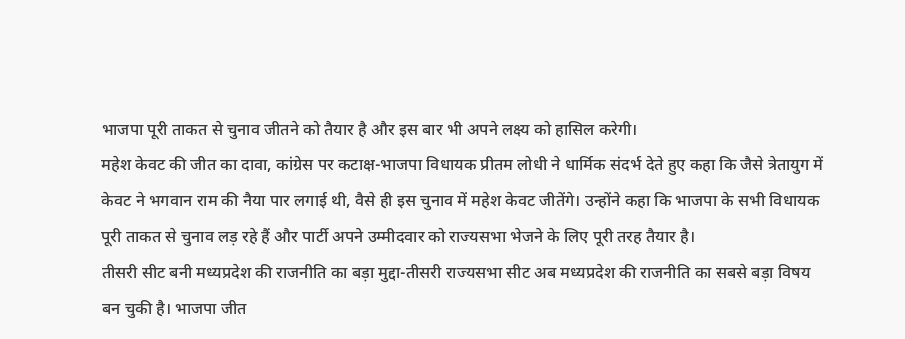भाजपा पूरी ताकत से चुनाव जीतने को तैयार है और इस बार भी अपने लक्ष्य को हासिल करेगी।
महेश केवट की जीत का दावा, कांग्रेस पर कटाक्ष-भाजपा विधायक प्रीतम लोधी ने धार्मिक संदर्भ देते हुए कहा कि जैसे त्रेतायुग में केवट ने भगवान राम की नैया पार लगाई थी, वैसे ही इस चुनाव में महेश केवट जीतेंगे। उन्होंने कहा कि भाजपा के सभी विधायक पूरी ताकत से चुनाव लड़ रहे हैं और पार्टी अपने उम्मीदवार को राज्यसभा भेजने के लिए पूरी तरह तैयार है।
तीसरी सीट बनी मध्यप्रदेश की राजनीति का बड़ा मुद्दा-तीसरी राज्यसभा सीट अब मध्यप्रदेश की राजनीति का सबसे बड़ा विषय बन चुकी है। भाजपा जीत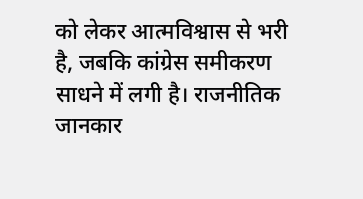को लेकर आत्मविश्वास से भरी है, जबकि कांग्रेस समीकरण साधने में लगी है। राजनीतिक जानकार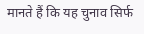मानते हैं कि यह चुनाव सिर्फ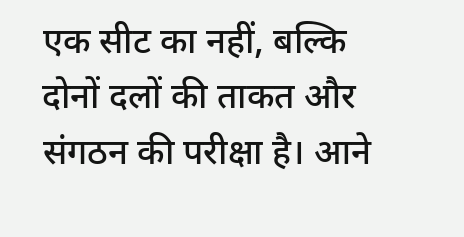एक सीट का नहीं, बल्कि दोनों दलों की ताकत और संगठन की परीक्षा है। आने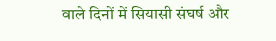वाले दिनों में सियासी संघर्ष और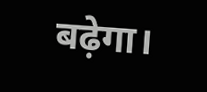बढ़ेगा।